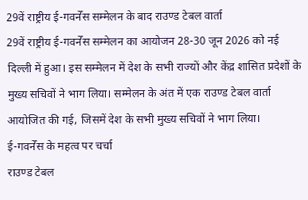29वें राष्ट्रीय ई-गवर्नेंस सम्मेलन के बाद राउण्ड टेबल वार्ता
29वें राष्ट्रीय ई-गवर्नेंस सम्मेलन का आयोजन 28-30 जून 2026 को नई दिल्ली में हुआ। इस सम्मेलन में देश के सभी राज्यों और केंद्र शासित प्रदेशों के मुख्य सचिवों ने भाग लिया। सम्मेलन के अंत में एक राउण्ड टेबल वार्ता आयोजित की गई, जिसमें देश के सभी मुख्य सचिवों ने भाग लिया।
ई-गवर्नेंस के महत्व पर चर्चा
राउण्ड टेबल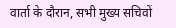वार्ता के दौरान, सभी मुख्य सचिवों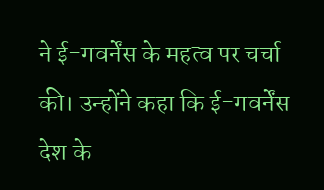ने ई-गवर्नेंस के महत्व पर चर्चा की। उन्होंने कहा कि ई-गवर्नेंस देश के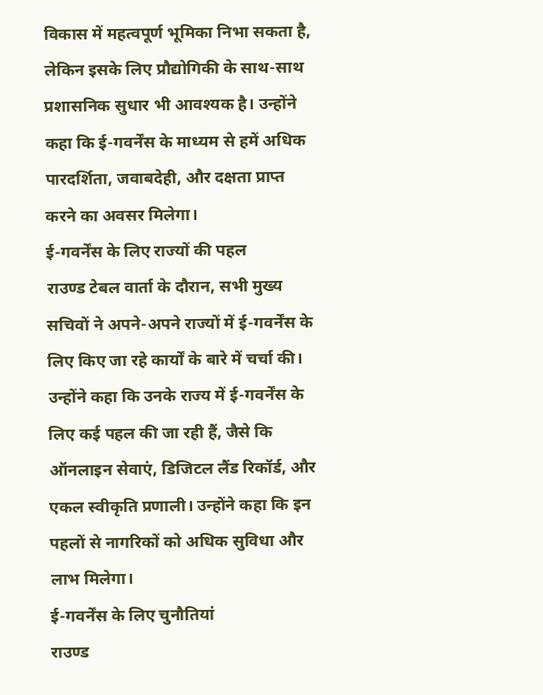विकास में महत्वपूर्ण भूमिका निभा सकता है, लेकिन इसके लिए प्रौद्योगिकी के साथ-साथ प्रशासनिक सुधार भी आवश्यक है। उन्होंने कहा कि ई-गवर्नेंस के माध्यम से हमें अधिक पारदर्शिता, जवाबदेही, और दक्षता प्राप्त करने का अवसर मिलेगा।
ई-गवर्नेंस के लिए राज्यों की पहल
राउण्ड टेबल वार्ता के दौरान, सभी मुख्य सचिवों ने अपने-अपने राज्यों में ई-गवर्नेंस के लिए किए जा रहे कार्यों के बारे में चर्चा की। उन्होंने कहा कि उनके राज्य में ई-गवर्नेंस के लिए कई पहल की जा रही हैं, जैसे कि ऑनलाइन सेवाएं, डिजिटल लैंड रिकॉर्ड, और एकल स्वीकृति प्रणाली। उन्होंने कहा कि इन पहलों से नागरिकों को अधिक सुविधा और लाभ मिलेगा।
ई-गवर्नेंस के लिए चुनौतियां
राउण्ड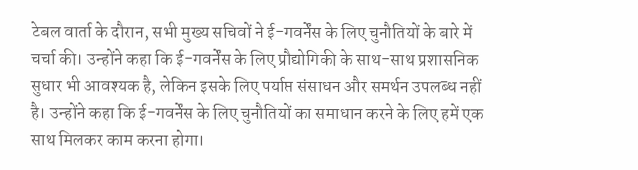टेबल वार्ता के दौरान, सभी मुख्य सचिवों ने ई-गवर्नेंस के लिए चुनौतियों के बारे में चर्चा की। उन्होंने कहा कि ई-गवर्नेंस के लिए प्रौद्योगिकी के साथ-साथ प्रशासनिक सुधार भी आवश्यक है, लेकिन इसके लिए पर्याप्त संसाधन और समर्थन उपलब्ध नहीं है। उन्होंने कहा कि ई-गवर्नेंस के लिए चुनौतियों का समाधान करने के लिए हमें एक साथ मिलकर काम करना होगा।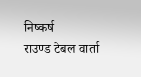निष्कर्ष
राउण्ड टेबल वार्ता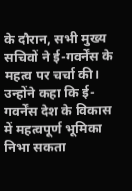के दौरान, सभी मुख्य सचिवों ने ई-गवर्नेंस के महत्व पर चर्चा की। उन्होंने कहा कि ई-गवर्नेंस देश के विकास में महत्वपूर्ण भूमिका निभा सकता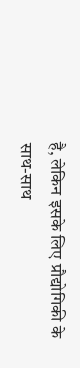है, लेकिन इसके लिए प्रौद्योगिकी के साथ-साथ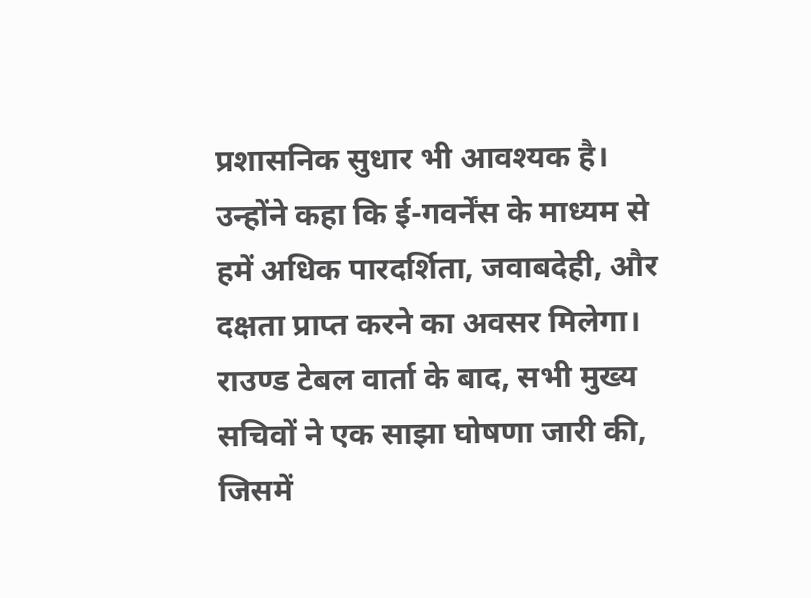प्रशासनिक सुधार भी आवश्यक है। उन्होंने कहा कि ई-गवर्नेंस के माध्यम से हमें अधिक पारदर्शिता, जवाबदेही, और दक्षता प्राप्त करने का अवसर मिलेगा। राउण्ड टेबल वार्ता के बाद, सभी मुख्य सचिवों ने एक साझा घोषणा जारी की, जिसमें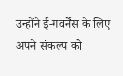उन्होंने ई-गवर्नेंस के लिए अपने संकल्प को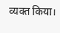व्यक्त किया।